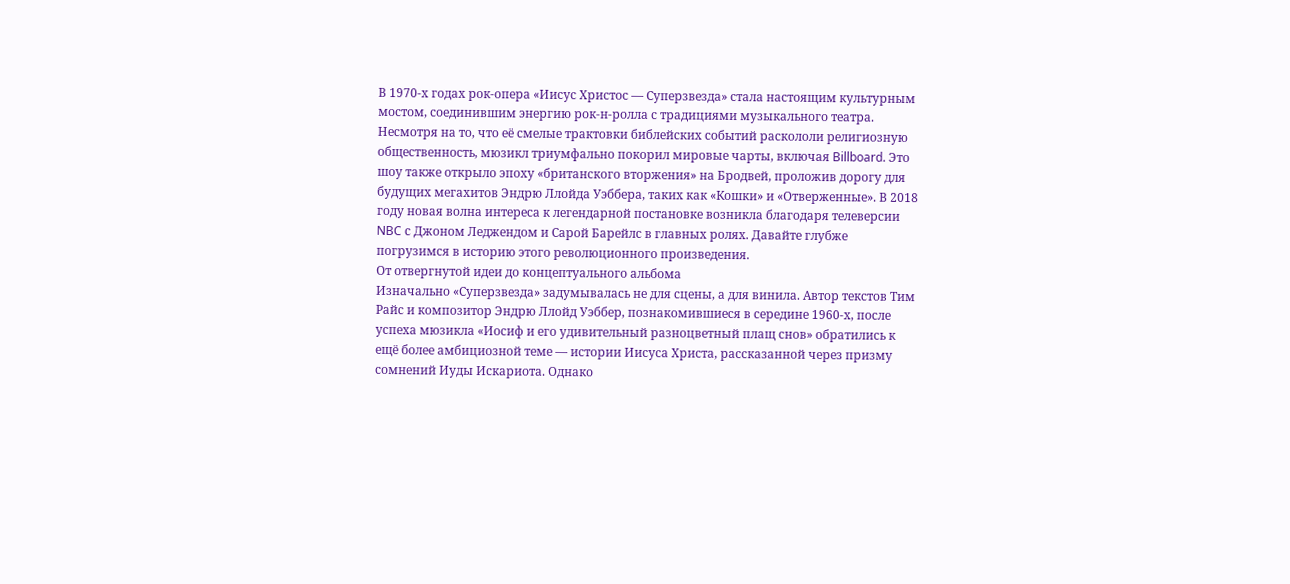В 1970-х годах рок-опера «Иисус Христос — Суперзвезда» стала настоящим культурным мостом, соединившим энергию рок-н-ролла с традициями музыкального театра. Несмотря на то, что её смелые трактовки библейских событий раскололи религиозную общественность, мюзикл триумфально покорил мировые чарты, включая Billboard. Это шоу также открыло эпоху «британского вторжения» на Бродвей, проложив дорогу для будущих мегахитов Эндрю Ллойда Уэббера, таких как «Кошки» и «Отверженные». В 2018 году новая волна интереса к легендарной постановке возникла благодаря телеверсии NBC с Джоном Леджендом и Сарой Барейлс в главных ролях. Давайте глубже погрузимся в историю этого революционного произведения.
От отвергнутой идеи до концептуального альбома
Изначально «Суперзвезда» задумывалась не для сцены, а для винила. Автор текстов Тим Райс и композитор Эндрю Ллойд Уэббер, познакомившиеся в середине 1960-х, после успеха мюзикла «Иосиф и его удивительный разноцветный плащ снов» обратились к ещё более амбициозной теме — истории Иисуса Христа, рассказанной через призму сомнений Иуды Искариота. Однако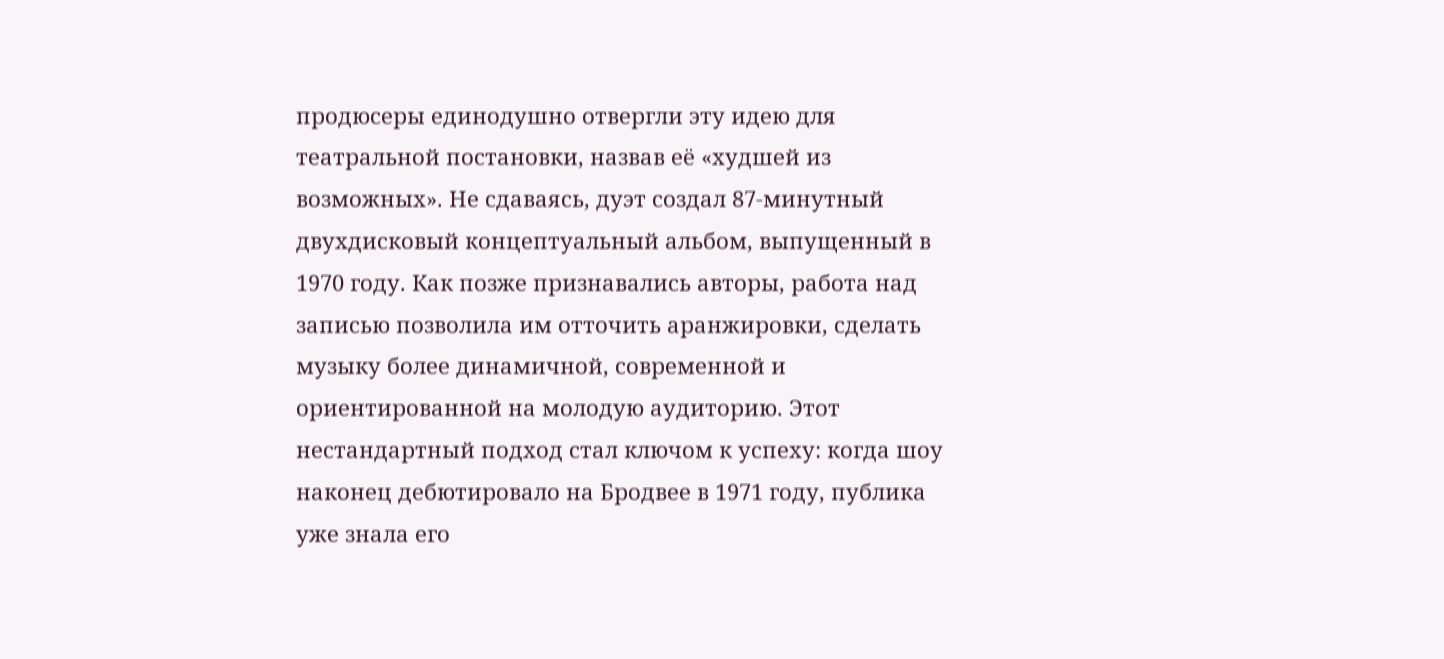продюсеры единодушно отвергли эту идею для театральной постановки, назвав её «худшей из возможных». Не сдаваясь, дуэт создал 87-минутный двухдисковый концептуальный альбом, выпущенный в 1970 году. Как позже признавались авторы, работа над записью позволила им отточить аранжировки, сделать музыку более динамичной, современной и ориентированной на молодую аудиторию. Этот нестандартный подход стал ключом к успеху: когда шоу наконец дебютировало на Бродвее в 1971 году, публика уже знала его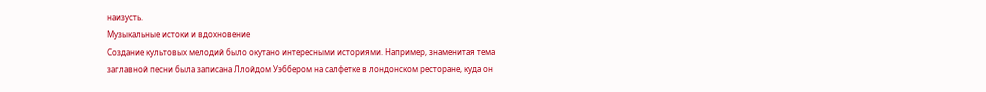наизусть.
Музыкальные истоки и вдохновение
Создание культовых мелодий было окутано интересными историями. Например, знаменитая тема заглавной песни была записана Ллойдом Уэббером на салфетке в лондонском ресторане, куда он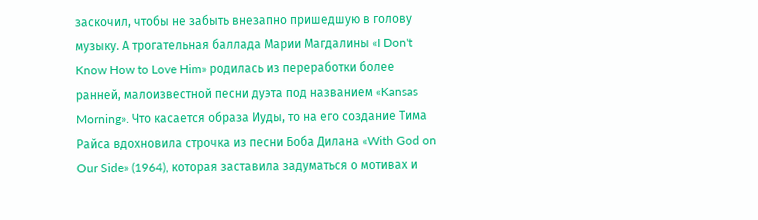заскочил, чтобы не забыть внезапно пришедшую в голову музыку. А трогательная баллада Марии Магдалины «I Don't Know How to Love Him» родилась из переработки более ранней, малоизвестной песни дуэта под названием «Kansas Morning». Что касается образа Иуды, то на его создание Тима Райса вдохновила строчка из песни Боба Дилана «With God on Our Side» (1964), которая заставила задуматься о мотивах и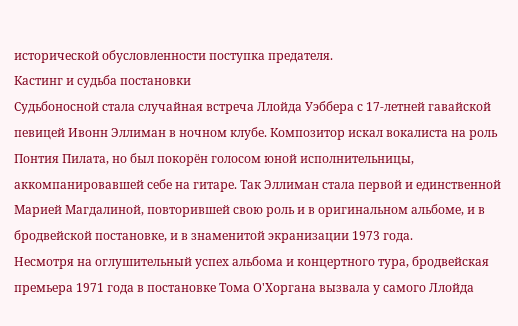исторической обусловленности поступка предателя.
Кастинг и судьба постановки
Судьбоносной стала случайная встреча Ллойда Уэббера с 17-летней гавайской певицей Ивонн Эллиман в ночном клубе. Композитор искал вокалиста на роль Понтия Пилата, но был покорён голосом юной исполнительницы, аккомпанировавшей себе на гитаре. Так Эллиман стала первой и единственной Марией Магдалиной, повторившей свою роль и в оригинальном альбоме, и в бродвейской постановке, и в знаменитой экранизации 1973 года.
Несмотря на оглушительный успех альбома и концертного тура, бродвейская премьера 1971 года в постановке Тома О'Хоргана вызвала у самого Ллойда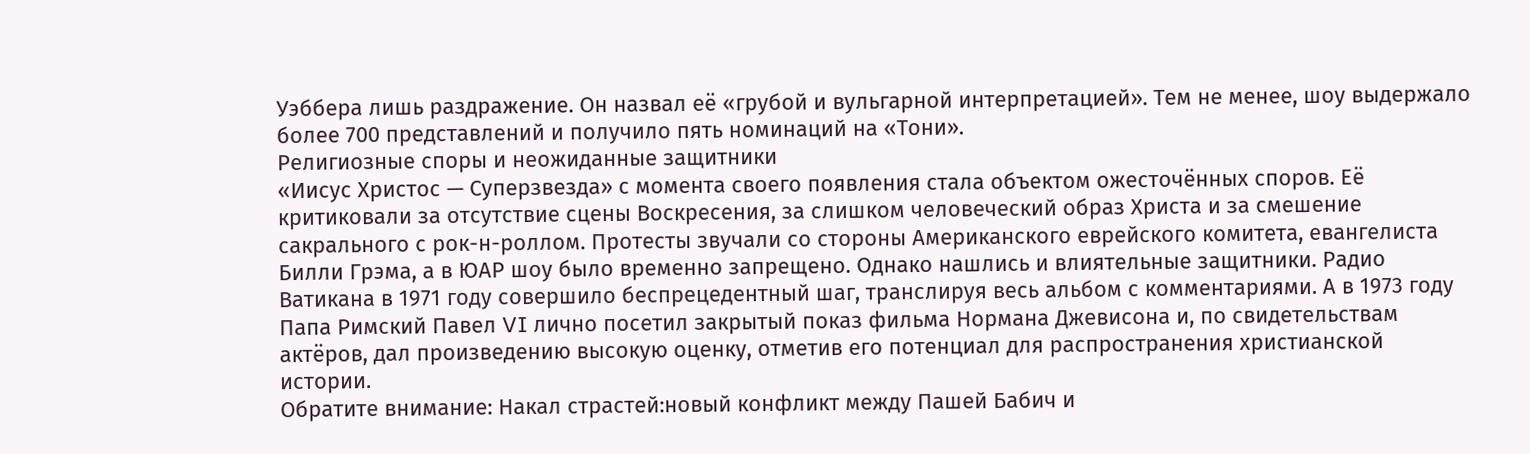Уэббера лишь раздражение. Он назвал её «грубой и вульгарной интерпретацией». Тем не менее, шоу выдержало более 700 представлений и получило пять номинаций на «Тони».
Религиозные споры и неожиданные защитники
«Иисус Христос — Суперзвезда» с момента своего появления стала объектом ожесточённых споров. Её критиковали за отсутствие сцены Воскресения, за слишком человеческий образ Христа и за смешение сакрального с рок-н-роллом. Протесты звучали со стороны Американского еврейского комитета, евангелиста Билли Грэма, а в ЮАР шоу было временно запрещено. Однако нашлись и влиятельные защитники. Радио Ватикана в 1971 году совершило беспрецедентный шаг, транслируя весь альбом с комментариями. А в 1973 году Папа Римский Павел VI лично посетил закрытый показ фильма Нормана Джевисона и, по свидетельствам актёров, дал произведению высокую оценку, отметив его потенциал для распространения христианской истории.
Обратите внимание: Накал страстей:новый конфликт между Пашей Бабич и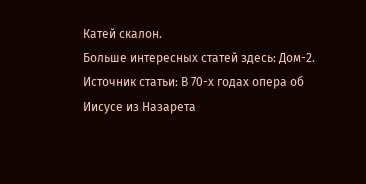Катей скалон.
Больше интересных статей здесь: Дом-2.
Источник статьи: В 70-х годах опера об Иисусе из Назарета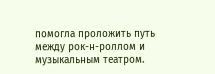помогла проложить путь между рок-н-роллом и музыкальным театром.